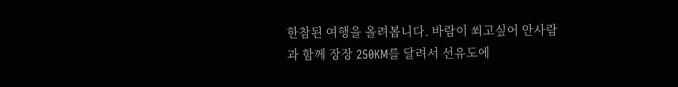한참된 여행을 올려봅니다. 바람이 쐬고싶어 안사람과 함께 장장 250KM를 달려서 선유도에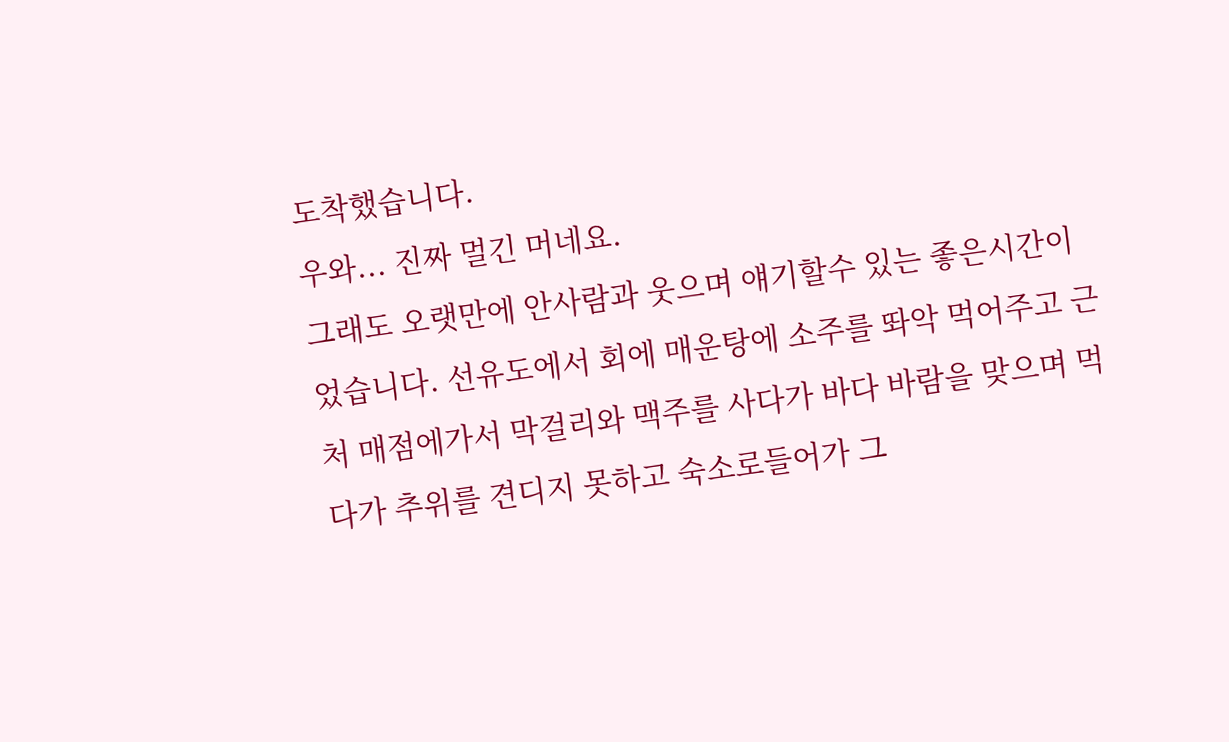도착했습니다.
우와... 진짜 멀긴 머네요.
그래도 오랫만에 안사람과 웃으며 얘기할수 있는 좋은시간이었습니다. 선유도에서 회에 매운탕에 소주를 똬악 먹어주고 근처 매점에가서 막걸리와 맥주를 사다가 바다 바람을 맞으며 먹다가 추위를 견디지 못하고 숙소로들어가 그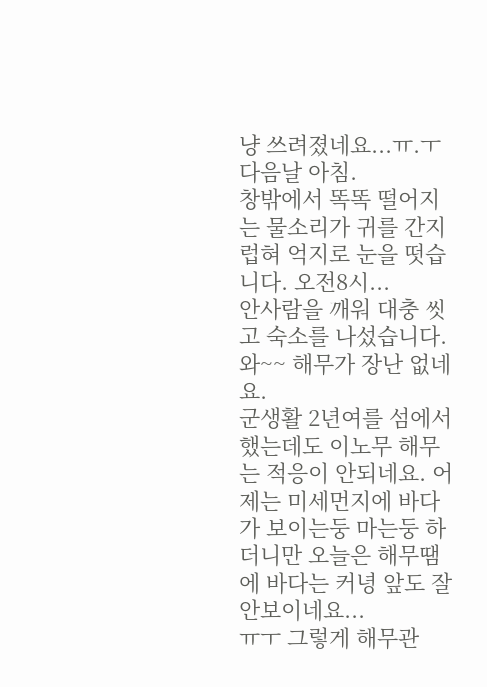냥 쓰려졌네요...ㅠ.ㅜ 다음날 아침.
창밖에서 똑똑 떨어지는 물소리가 귀를 간지럽혀 억지로 눈을 떳습니다. 오전8시...
안사람을 깨워 대충 씻고 숙소를 나섰습니다. 와~~ 해무가 장난 없네요.
군생활 2년여를 섬에서 했는데도 이노무 해무는 적응이 안되네요. 어제는 미세먼지에 바다가 보이는둥 마는둥 하더니만 오늘은 해무땜에 바다는 커녕 앞도 잘 안보이네요...
ㅠㅜ 그렇게 해무관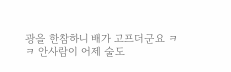광을 한참하니 배가 고프더군요 ㅋㅋ 안사람이 어제 술도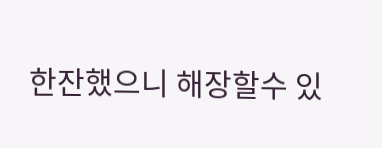한잔했으니 해장할수 있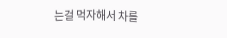는걸 먹자해서 차를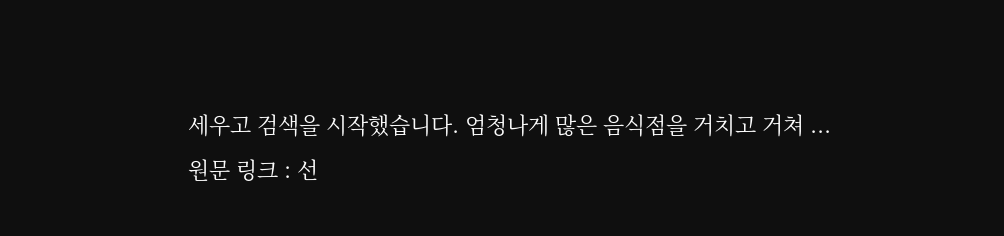세우고 검색을 시작했습니다. 엄청나게 많은 음식점을 거치고 거쳐 ...
원문 링크 : 선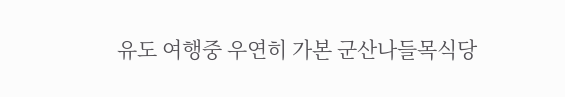유도 여행중 우연히 가본 군산나들목식당